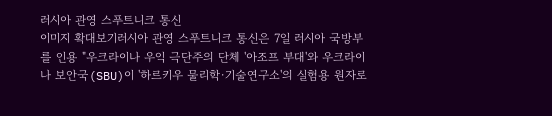러시아 관영 스푸트니크 통신
이미지 확대보기러시아 관영 스푸트니크 통신은 7일 러시아 국방부를 인용 "우크라이나 우익 극단주의 단체 '아조프 부대'와 우크라이나 보안국(SBU)이 '하르키우 물리학·기술연구소'의 실험용 원자로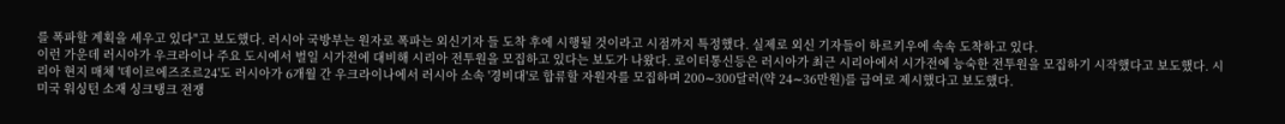를 폭파할 계획을 세우고 있다"고 보도했다. 러시아 국방부는 원자로 폭파는 외신기자 들 도착 후에 시행될 것이라고 시점까지 특정했다. 실제로 외신 기자들이 하르키우에 속속 도착하고 있다.
이런 가운데 러시아가 우크라이나 주요 도시에서 벌일 시가전에 대비해 시리아 전투원을 모집하고 있다는 보도가 나왔다. 로이터통신등은 러시아가 최근 시리아에서 시가전에 능숙한 전투원을 모집하기 시작했다고 보도했다. 시리아 현지 매체 '데이르에즈조르24'도 러시아가 6개월 간 우크라이나에서 러시아 소속 '경비대'로 합류할 자원자를 모집하며 200∼300달러(약 24∼36만원)를 급여로 제시했다고 보도했다.
미국 워싱턴 소재 싱크탱크 전쟁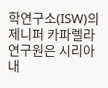학연구소(ISW)의 제니퍼 카파렐라 연구원은 시리아 내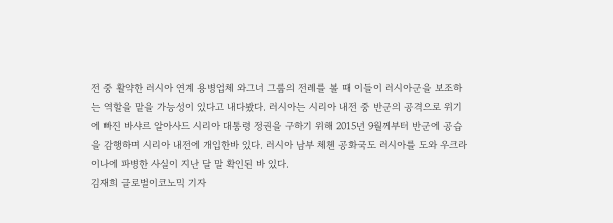전 중 활약한 러시아 연계 용병업체 와그너 그룹의 전례를 볼 때 이들이 러시아군을 보조하는 역할을 맡을 가능성이 있다고 내다봤다. 러시아는 시리아 내전 중 반군의 공격으로 위기에 빠진 바샤르 알아사드 시리아 대통령 정권을 구하기 위해 2015년 9월께부터 반군에 공습을 감행하며 시리아 내전에 개입한바 있다. 러시아 남부 체첸 공화국도 러시아를 도와 우크라이나에 파병한 사실이 지난 달 말 확인된 바 있다.
김재희 글로벌이코노믹 기자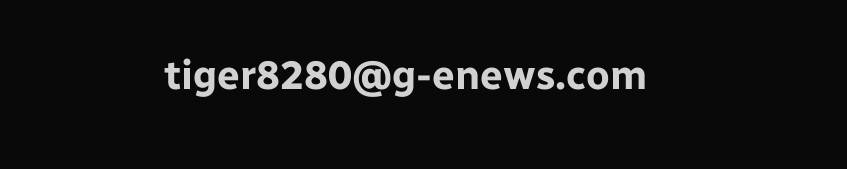tiger8280@g-enews.com